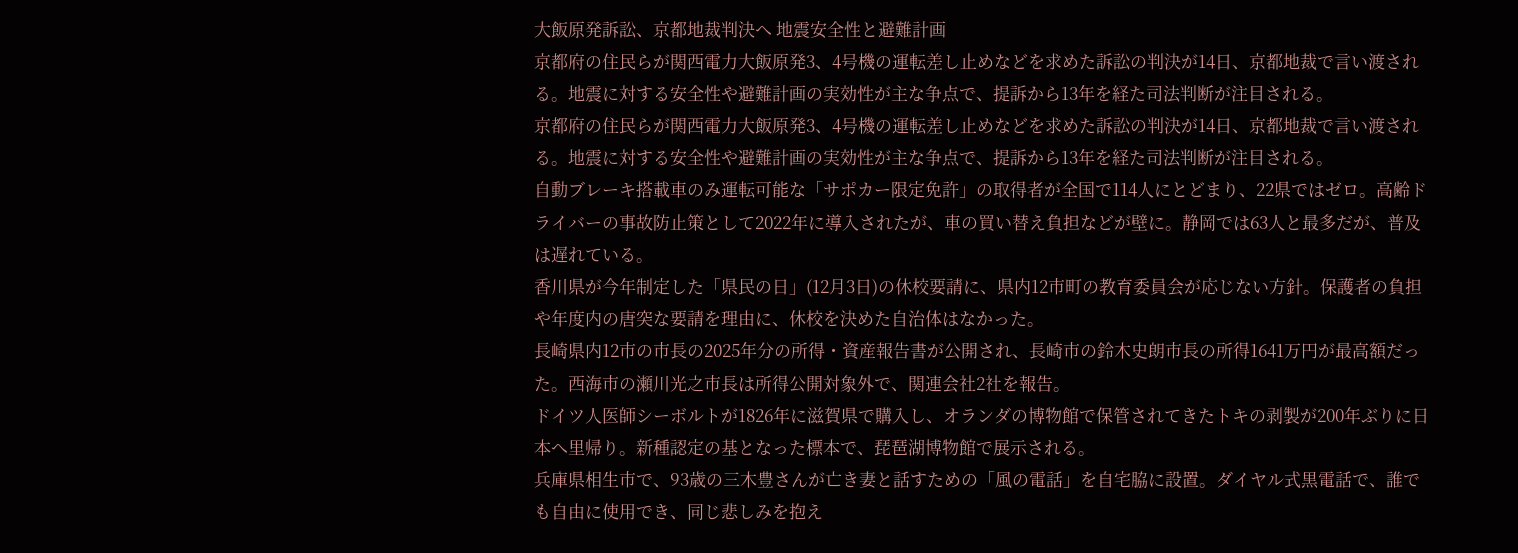大飯原発訴訟、京都地裁判決へ 地震安全性と避難計画
京都府の住民らが関西電力大飯原発3、4号機の運転差し止めなどを求めた訴訟の判決が14日、京都地裁で言い渡される。地震に対する安全性や避難計画の実効性が主な争点で、提訴から13年を経た司法判断が注目される。
京都府の住民らが関西電力大飯原発3、4号機の運転差し止めなどを求めた訴訟の判決が14日、京都地裁で言い渡される。地震に対する安全性や避難計画の実効性が主な争点で、提訴から13年を経た司法判断が注目される。
自動ブレーキ搭載車のみ運転可能な「サポカー限定免許」の取得者が全国で114人にとどまり、22県ではゼロ。高齢ドライバーの事故防止策として2022年に導入されたが、車の買い替え負担などが壁に。静岡では63人と最多だが、普及は遅れている。
香川県が今年制定した「県民の日」(12月3日)の休校要請に、県内12市町の教育委員会が応じない方針。保護者の負担や年度内の唐突な要請を理由に、休校を決めた自治体はなかった。
長崎県内12市の市長の2025年分の所得・資産報告書が公開され、長崎市の鈴木史朗市長の所得1641万円が最高額だった。西海市の瀬川光之市長は所得公開対象外で、関連会社2社を報告。
ドイツ人医師シーボルトが1826年に滋賀県で購入し、オランダの博物館で保管されてきたトキの剥製が200年ぶりに日本へ里帰り。新種認定の基となった標本で、琵琶湖博物館で展示される。
兵庫県相生市で、93歳の三木豊さんが亡き妻と話すための「風の電話」を自宅脇に設置。ダイヤル式黒電話で、誰でも自由に使用でき、同じ悲しみを抱え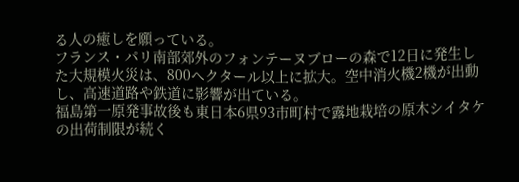る人の癒しを願っている。
フランス・パリ南部郊外のフォンテーヌブローの森で12日に発生した大規模火災は、800ヘクタール以上に拡大。空中消火機2機が出動し、高速道路や鉄道に影響が出ている。
福島第一原発事故後も東日本6県93市町村で露地栽培の原木シイタケの出荷制限が続く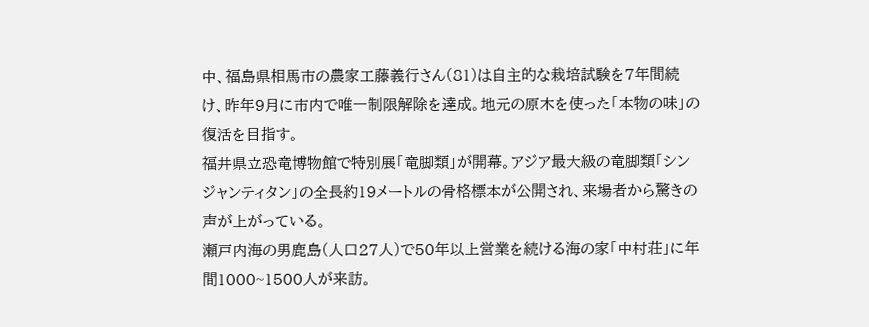中、福島県相馬市の農家工藤義行さん(81)は自主的な栽培試験を7年間続け、昨年9月に市内で唯一制限解除を達成。地元の原木を使った「本物の味」の復活を目指す。
福井県立恐竜博物館で特別展「竜脚類」が開幕。アジア最大級の竜脚類「シンジャンティタン」の全長約19メートルの骨格標本が公開され、来場者から驚きの声が上がっている。
瀬戸内海の男鹿島(人口27人)で50年以上営業を続ける海の家「中村荘」に年間1000~1500人が来訪。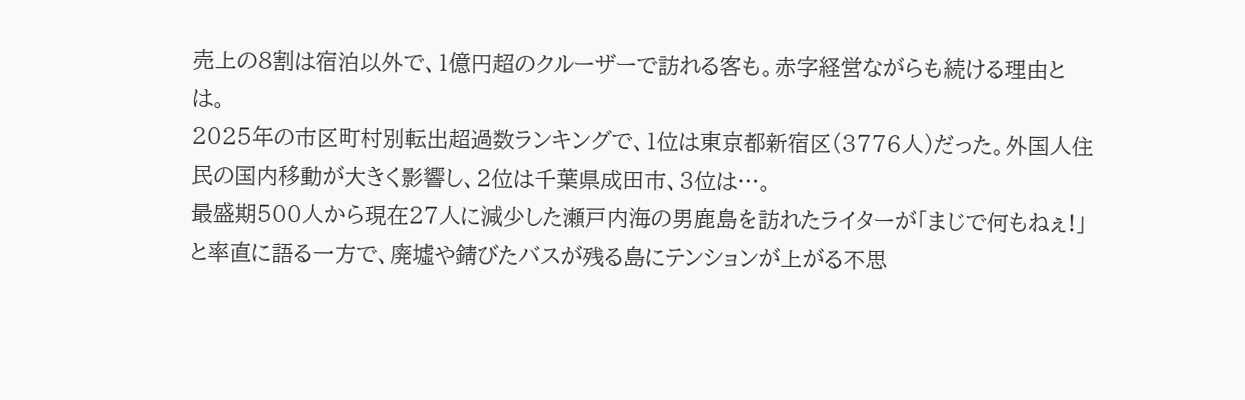売上の8割は宿泊以外で、1億円超のクルーザーで訪れる客も。赤字経営ながらも続ける理由とは。
2025年の市区町村別転出超過数ランキングで、1位は東京都新宿区(3776人)だった。外国人住民の国内移動が大きく影響し、2位は千葉県成田市、3位は…。
最盛期500人から現在27人に減少した瀬戸内海の男鹿島を訪れたライターが「まじで何もねぇ!」と率直に語る一方で、廃墟や錆びたバスが残る島にテンションが上がる不思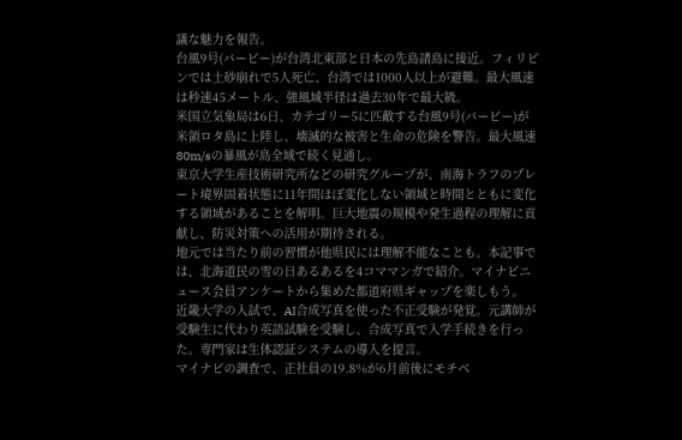議な魅力を報告。
台風9号(バービー)が台湾北東部と日本の先島諸島に接近。フィリピンでは土砂崩れで5人死亡、台湾では1000人以上が避難。最大風速は秒速45メートル、強風域半径は過去30年で最大級。
米国立気象局は6日、カテゴリー5に匹敵する台風9号(バービー)が米領ロタ島に上陸し、壊滅的な被害と生命の危険を警告。最大風速80m/sの暴風が島全域で続く見通し。
東京大学生産技術研究所などの研究グループが、南海トラフのプレート境界固着状態に11年間ほぼ変化しない領域と時間とともに変化する領域があることを解明。巨大地震の規模や発生過程の理解に貢献し、防災対策への活用が期待される。
地元では当たり前の習慣が他県民には理解不能なことも。本記事では、北海道民の雪の日あるあるを4コママンガで紹介。マイナビニュース会員アンケートから集めた都道府県ギャップを楽しもう。
近畿大学の入試で、AI合成写真を使った不正受験が発覚。元講師が受験生に代わり英語試験を受験し、合成写真で入学手続きを行った。専門家は生体認証システムの導入を提言。
マイナビの調査で、正社員の19.8%が6月前後にモチベ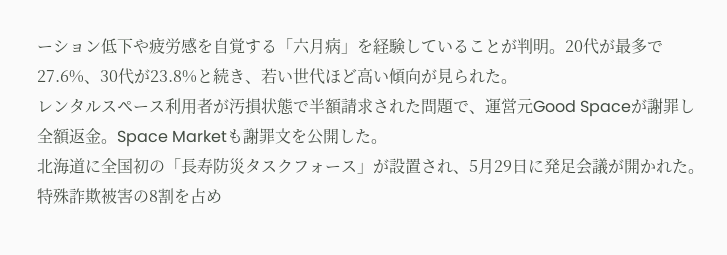ーション低下や疲労感を自覚する「六月病」を経験していることが判明。20代が最多で27.6%、30代が23.8%と続き、若い世代ほど高い傾向が見られた。
レンタルスペース利用者が汚損状態で半額請求された問題で、運営元Good Spaceが謝罪し全額返金。Space Marketも謝罪文を公開した。
北海道に全国初の「長寿防災タスクフォース」が設置され、5月29日に発足会議が開かれた。特殊詐欺被害の8割を占め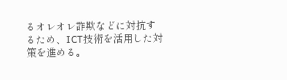るオレオレ詐欺などに対抗するため、ICT技術を活用した対策を進める。